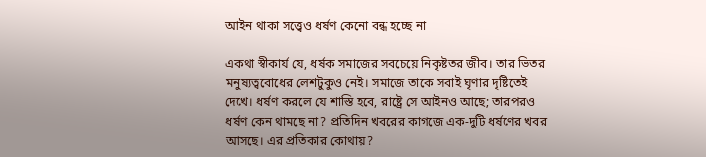আইন থাকা সত্ত্বেও ধর্ষণ কেনো বন্ধ হচ্ছে না

একথা স্বীকার্য যে, ধর্ষক সমাজের সবচেয়ে নিকৃষ্টতর জীব। তার ভিতর মনুষ্যত্ববোধের লেশটুকুও নেই। সমাজে তাকে সবাই ঘৃণার দৃষ্টিতেই দেখে। ধর্ষণ করলে যে শাস্তি হবে, রাষ্ট্রে সে আইনও আছে; তারপরও ধর্ষণ কেন থামছে না? প্রতিদিন খবরের কাগজে এক-দুটি ধর্ষণের খবর আসছে। এর প্রতিকার কোথায়?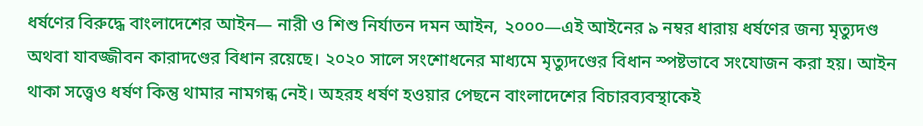ধর্ষণের বিরুদ্ধে বাংলাদেশের আইন— নারী ও শিশু নির্যাতন দমন আইন, ২০০০—এই আইনের ৯ নম্বর ধারায় ধর্ষণের জন্য মৃত্যুদণ্ড অথবা যাবজ্জীবন কারাদণ্ডের বিধান রয়েছে। ২০২০ সালে সংশোধনের মাধ্যমে মৃত্যুদণ্ডের বিধান স্পষ্টভাবে সংযোজন করা হয়। আইন থাকা সত্ত্বেও ধর্ষণ কিন্তু থামার নামগন্ধ নেই। অহরহ ধর্ষণ হওয়ার পেছনে বাংলাদেশের বিচারব্যবস্থাকেই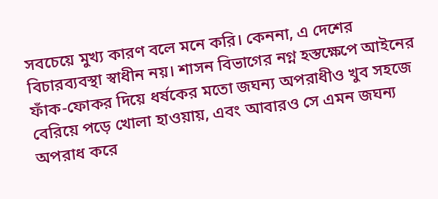সবচেয়ে মুখ্য কারণ বলে মনে করি। কেননা, এ দেশের বিচারব্যবস্থা স্বাধীন নয়। শাসন বিভাগের নগ্ন হস্তক্ষেপে আইনের ফাঁক-ফোকর দিয়ে ধর্ষকের মতো জঘন্য অপরাধীও খুব সহজে বেরিয়ে পড়ে খোলা হাওয়ায়, এবং আবারও সে এমন জঘন্য অপরাধ করে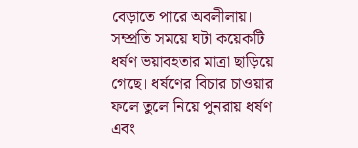বেড়াতে পারে অবলীলায়। সম্প্রতি সময়ে ঘটা কয়েকটি ধর্ষণ ভয়াবহতার মাত্রা ছাড়িয়ে গেছে। ধর্ষণের বিচার চাওয়ার ফলে তুলে নিয়ে পুনরায় ধর্ষণ এবং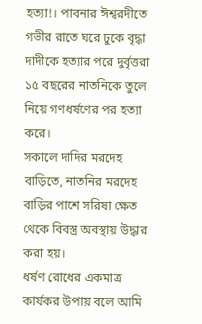হত্যা!। পাবনার ঈশ্বরদীতে গভীর রাতে ঘরে ঢুকে বৃদ্ধা দাদীকে হত্যার পরে দুর্বৃত্তরা ১৫ বছরের নাতনিকে তুলে নিয়ে গণধর্ষণের পর হত্যা করে।
সকালে দাদির মরদেহ বাড়িতে, নাতনির মরদেহ বাড়ির পাশে সরিষা ক্ষেত থেকে বিবস্ত্র অবস্থায় উদ্ধার করা হয়।
ধর্ষণ রোধের একমাত্র কার্যকর উপায় বলে আমি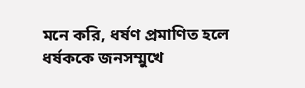মনে করি, ধর্ষণ প্রমাণিত হলে ধর্ষককে জনসম্মুখে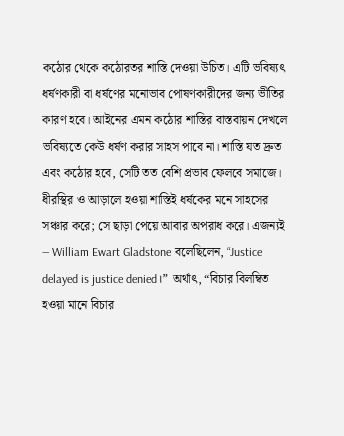কঠোর থেকে কঠোরতর শাস্তি দেওয়া উচিত। এটি ভবিষ্যৎ ধর্ষণকারী বা ধর্ষণের মনোভাব পোষণকারীদের জন্য ভীতির কারণ হবে। আইনের এমন কঠোর শাস্তির বাস্তবায়ন দেখলে ভবিষ্যতে কেউ ধর্ষণ করার সাহস পাবে না। শাস্তি যত দ্রুত এবং কঠোর হবে, সেটি তত বেশি প্রভাব ফেলবে সমাজে। ধীরস্থির ও আড়ালে হওয়া শাস্তিই ধর্ষকের মনে সাহসের সঞ্চার করে; সে ছাড়া পেয়ে আবার অপরাধ করে। এজন্যই — William Ewart Gladstone বলেছিলেন, “Justice delayed is justice denied।” অর্থাৎ, “বিচার বিলম্বিত হওয়া মানে বিচার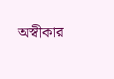অস্বীকার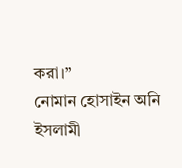করা।”
নোমান হোসাইন অনি
ইসলামী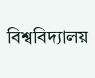বিশ্ববিদ্যালয়